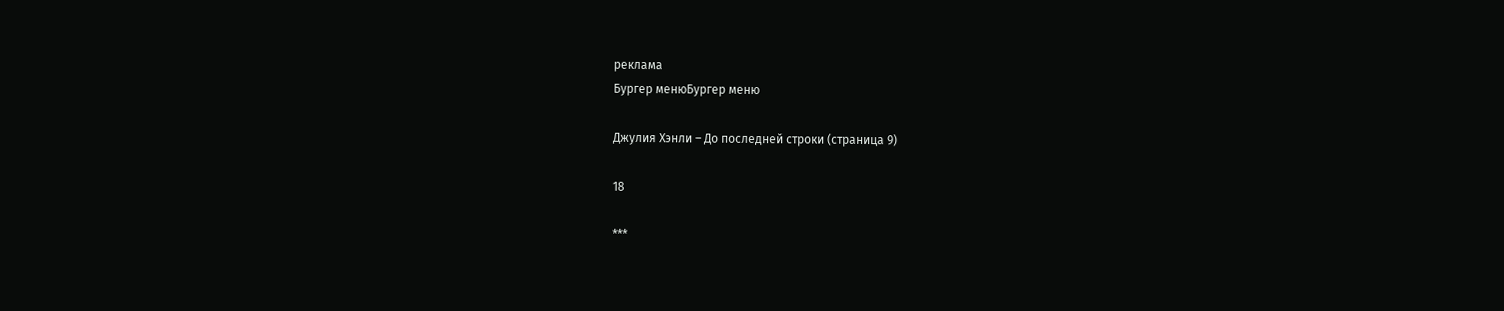реклама
Бургер менюБургер меню

Джулия Хэнли – До последней строки (страница 9)

18

***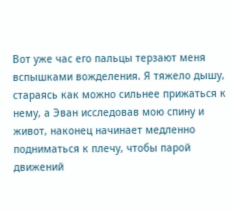Вот уже час его пальцы терзают меня вспышками вожделения. Я тяжело дышу, стараясь как можно сильнее прижаться к нему, а Эван исследовав мою спину и живот, наконец начинает медленно подниматься к плечу, чтобы парой движений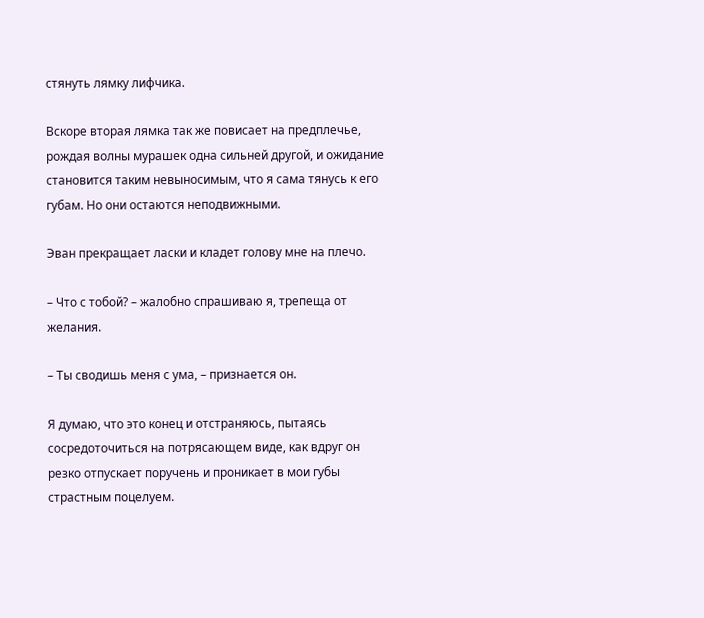стянуть лямку лифчика.

Вскоре вторая лямка так же повисает на предплечье, рождая волны мурашек одна сильней другой, и ожидание становится таким невыносимым, что я сама тянусь к его губам. Но они остаются неподвижными.

Эван прекращает ласки и кладет голову мне на плечо.

– Что с тобой? – жалобно спрашиваю я, трепеща от желания.

– Ты сводишь меня с ума, – признается он.

Я думаю, что это конец и отстраняюсь, пытаясь сосредоточиться на потрясающем виде, как вдруг он резко отпускает поручень и проникает в мои губы страстным поцелуем.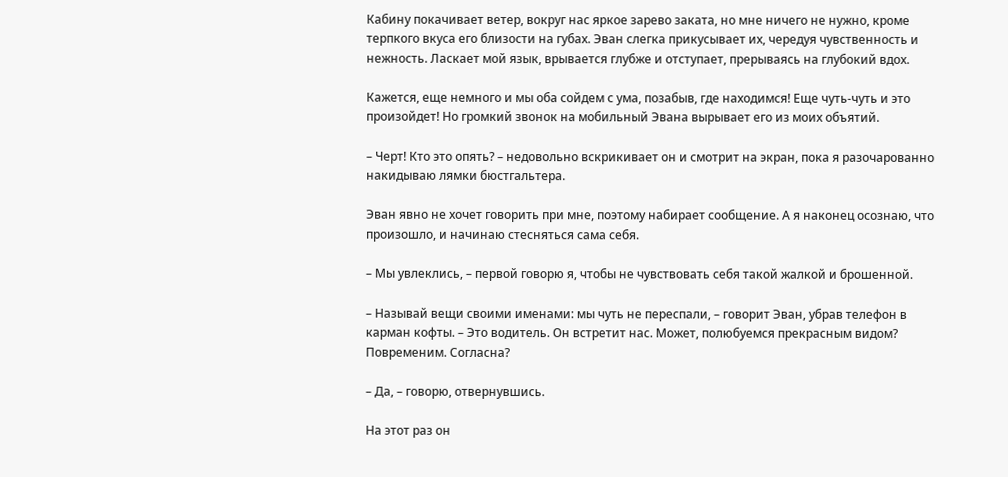Кабину покачивает ветер, вокруг нас яркое зарево заката, но мне ничего не нужно, кроме терпкого вкуса его близости на губах. Эван слегка прикусывает их, чередуя чувственность и нежность. Ласкает мой язык, врывается глубже и отступает, прерываясь на глубокий вдох.

Кажется, еще немного и мы оба сойдем с ума, позабыв, где находимся! Еще чуть-чуть и это произойдет! Но громкий звонок на мобильный Эвана вырывает его из моих объятий.

– Черт! Кто это опять? – недовольно вскрикивает он и смотрит на экран, пока я разочарованно накидываю лямки бюстгальтера.

Эван явно не хочет говорить при мне, поэтому набирает сообщение. А я наконец осознаю, что произошло, и начинаю стесняться сама себя.

– Мы увлеклись, – первой говорю я, чтобы не чувствовать себя такой жалкой и брошенной.

– Называй вещи своими именами: мы чуть не переспали, – говорит Эван, убрав телефон в карман кофты. – Это водитель. Он встретит нас. Может, полюбуемся прекрасным видом? Повременим. Согласна?

– Да, – говорю, отвернувшись.

На этот раз он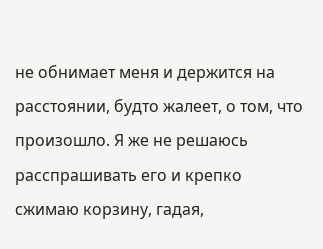не обнимает меня и держится на расстоянии, будто жалеет, о том, что произошло. Я же не решаюсь расспрашивать его и крепко сжимаю корзину, гадая,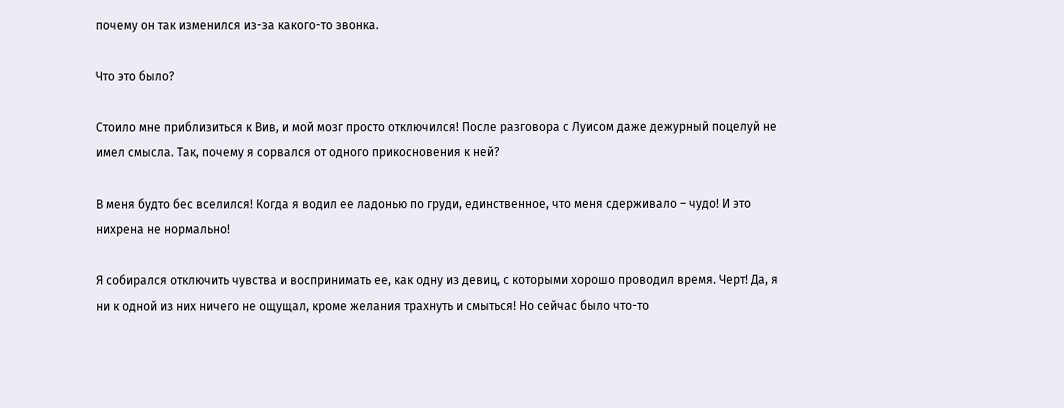почему он так изменился из-за какого-то звонка.

Что это было?

Стоило мне приблизиться к Вив, и мой мозг просто отключился! После разговора с Луисом даже дежурный поцелуй не имел смысла. Так, почему я сорвался от одного прикосновения к ней?

В меня будто бес вселился! Когда я водил ее ладонью по груди, единственное, что меня сдерживало – чудо! И это нихрена не нормально!

Я собирался отключить чувства и воспринимать ее, как одну из девиц, с которыми хорошо проводил время. Черт! Да, я ни к одной из них ничего не ощущал, кроме желания трахнуть и смыться! Но сейчас было что-то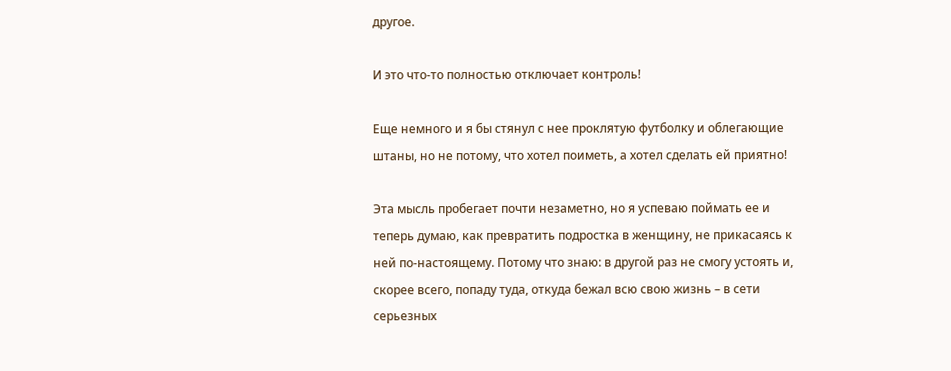другое.

И это что-то полностью отключает контроль!

Еще немного и я бы стянул с нее проклятую футболку и облегающие штаны, но не потому, что хотел поиметь, а хотел сделать ей приятно!

Эта мысль пробегает почти незаметно, но я успеваю поймать ее и теперь думаю, как превратить подростка в женщину, не прикасаясь к ней по-настоящему. Потому что знаю: в другой раз не смогу устоять и, скорее всего, попаду туда, откуда бежал всю свою жизнь – в сети серьезных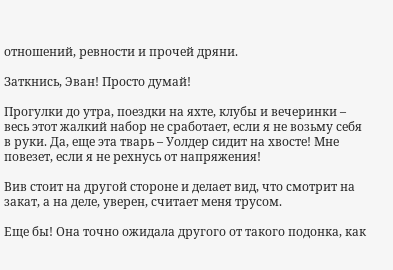отношений, ревности и прочей дряни.

Заткнись, Эван! Просто думай!

Прогулки до утра, поездки на яхте, клубы и вечеринки – весь этот жалкий набор не сработает, если я не возьму себя в руки. Да, еще эта тварь – Уолдер сидит на хвосте! Мне повезет, если я не рехнусь от напряжения!

Вив стоит на другой стороне и делает вид, что смотрит на закат, а на деле, уверен, считает меня трусом.

Еще бы! Она точно ожидала другого от такого подонка, как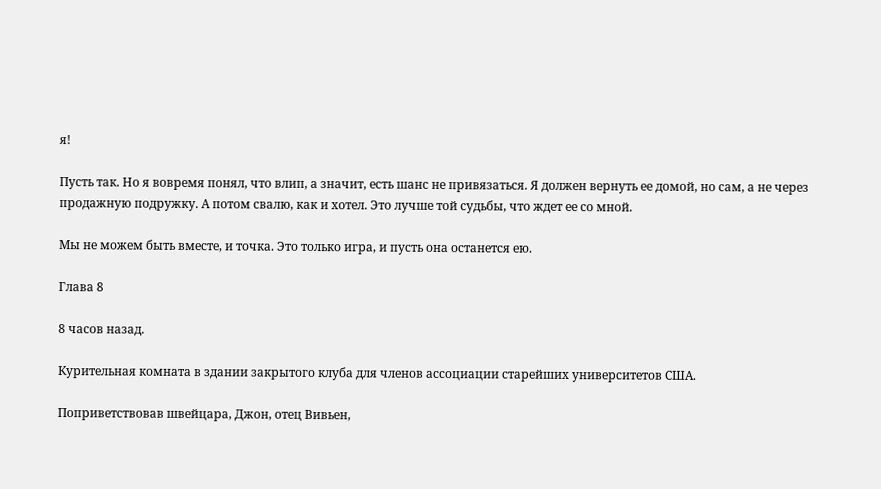я!

Пусть так. Но я вовремя понял, что влип, а значит, есть шанс не привязаться. Я должен вернуть ее домой, но сам, а не через продажную подружку. А потом свалю, как и хотел. Это лучше той судьбы, что ждет ее со мной.

Мы не можем быть вместе, и точка. Это только игра, и пусть она останется ею.

Глава 8

8 часов назад.

Курительная комната в здании закрытого клуба для членов ассоциации старейших университетов США.

Поприветствовав швейцара, Джон, отец Вивьен,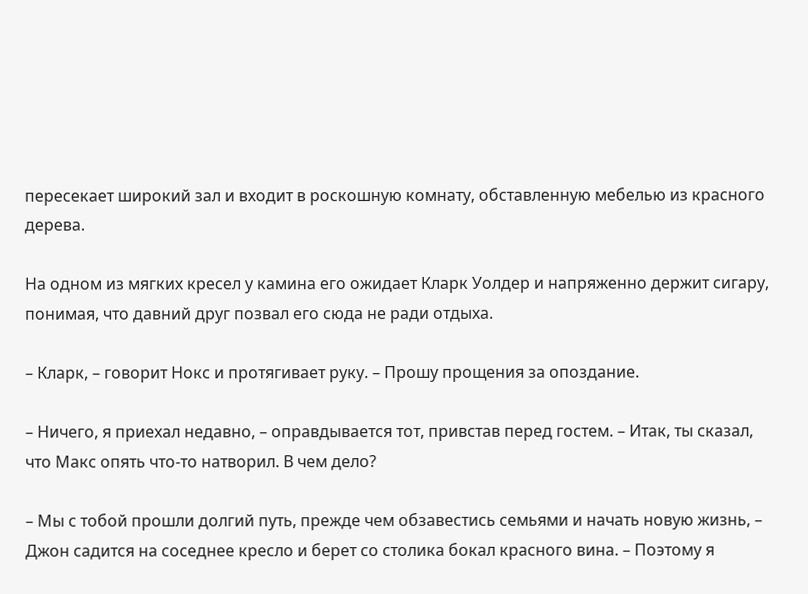пересекает широкий зал и входит в роскошную комнату, обставленную мебелью из красного дерева.

На одном из мягких кресел у камина его ожидает Кларк Уолдер и напряженно держит сигару, понимая, что давний друг позвал его сюда не ради отдыха.

– Кларк, – говорит Нокс и протягивает руку. – Прошу прощения за опоздание.

– Ничего, я приехал недавно, – оправдывается тот, привстав перед гостем. – Итак, ты сказал, что Макс опять что-то натворил. В чем дело?

– Мы с тобой прошли долгий путь, прежде чем обзавестись семьями и начать новую жизнь, – Джон садится на соседнее кресло и берет со столика бокал красного вина. – Поэтому я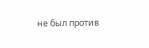не был против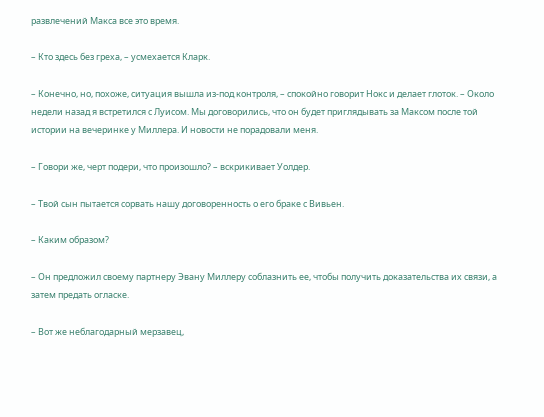развлечений Макса все это время.

– Кто здесь без греха, – усмехается Кларк.

– Конечно, но, похоже, ситуация вышла из-под контроля, – спокойно говорит Нокс и делает глоток. – Около недели назад я встретился с Луисом. Мы договорились, что он будет приглядывать за Максом после той истории на вечеринке у Миллера. И новости не порадовали меня.

– Говори же, черт подери, что произошло? – вскрикивает Уолдер.

– Твой сын пытается сорвать нашу договоренность о его браке с Вивьен.

– Каким образом?

– Он предложил своему партнеру Эвану Миллеру соблазнить ее, чтобы получить доказательства их связи, а затем предать огласке.

– Вот же неблагодарный мерзавец,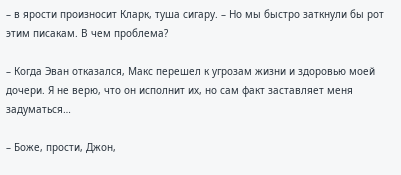– в ярости произносит Кларк, туша сигару. – Но мы быстро заткнули бы рот этим писакам. В чем проблема?

– Когда Эван отказался, Макс перешел к угрозам жизни и здоровью моей дочери. Я не верю, что он исполнит их, но сам факт заставляет меня задуматься…

– Боже, прости, Джон,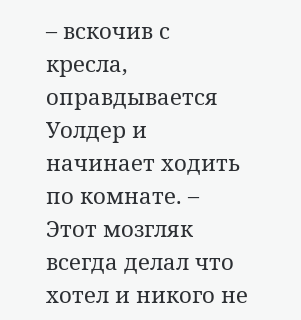– вскочив с кресла, оправдывается Уолдер и начинает ходить по комнате. – Этот мозгляк всегда делал что хотел и никого не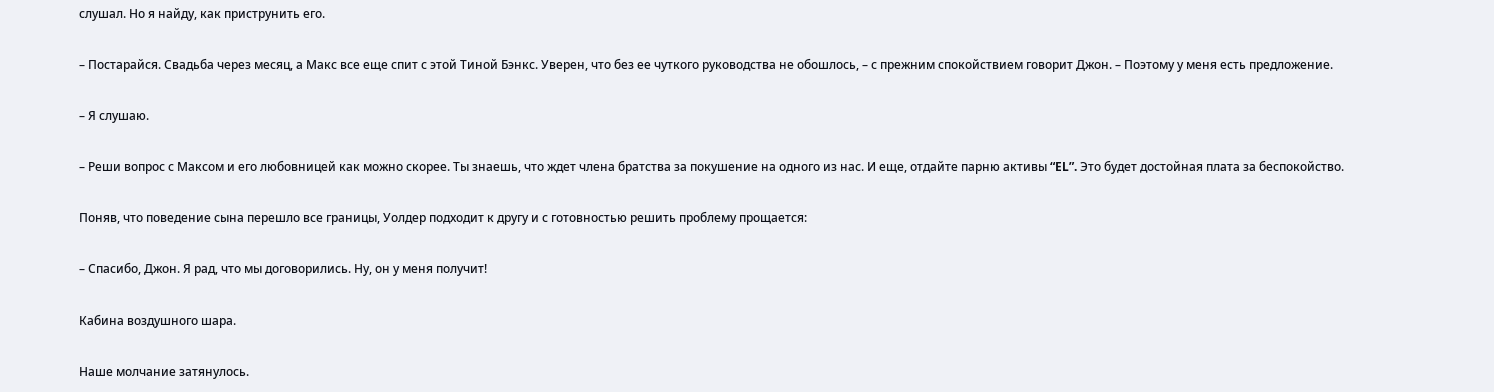слушал. Но я найду, как приструнить его.

– Постарайся. Свадьба через месяц, а Макс все еще спит с этой Тиной Бэнкс. Уверен, что без ее чуткого руководства не обошлось, – с прежним спокойствием говорит Джон. – Поэтому у меня есть предложение.

– Я слушаю.

– Реши вопрос с Максом и его любовницей как можно скорее. Ты знаешь, что ждет члена братства за покушение на одного из нас. И еще, отдайте парню активы “EL”. Это будет достойная плата за беспокойство.

Поняв, что поведение сына перешло все границы, Уолдер подходит к другу и с готовностью решить проблему прощается:

– Спасибо, Джон. Я рад, что мы договорились. Ну, он у меня получит!

Кабина воздушного шара.

Наше молчание затянулось.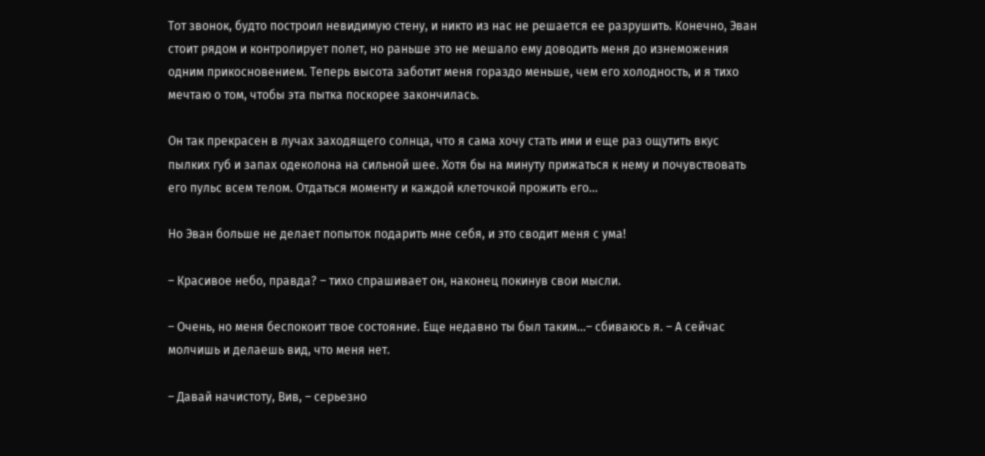Тот звонок, будто построил невидимую стену, и никто из нас не решается ее разрушить. Конечно, Эван стоит рядом и контролирует полет, но раньше это не мешало ему доводить меня до изнеможения одним прикосновением. Теперь высота заботит меня гораздо меньше, чем его холодность, и я тихо мечтаю о том, чтобы эта пытка поскорее закончилась.

Он так прекрасен в лучах заходящего солнца, что я сама хочу стать ими и еще раз ощутить вкус пылких губ и запах одеколона на сильной шее. Хотя бы на минуту прижаться к нему и почувствовать его пульс всем телом. Отдаться моменту и каждой клеточкой прожить его…

Но Эван больше не делает попыток подарить мне себя, и это сводит меня с ума!

– Красивое небо, правда? – тихо спрашивает он, наконец покинув свои мысли.

– Очень, но меня беспокоит твое состояние. Еще недавно ты был таким…– сбиваюсь я. – А сейчас молчишь и делаешь вид, что меня нет.

– Давай начистоту, Вив, – серьезно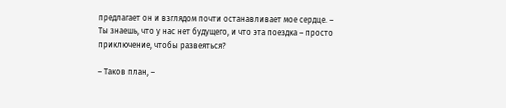предлагает он и взглядом почти останавливает мое сердце. – Ты знаешь, что у нас нет будущего, и что эта поездка – просто приключение, чтобы развеяться?

– Таков план, –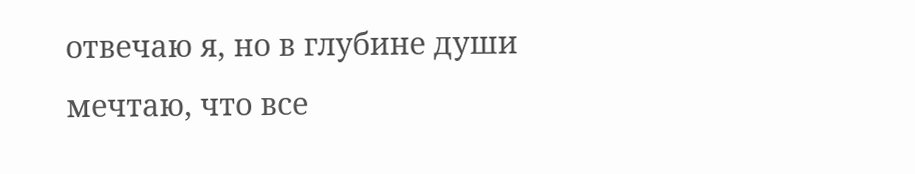отвечаю я, но в глубине души мечтаю, что все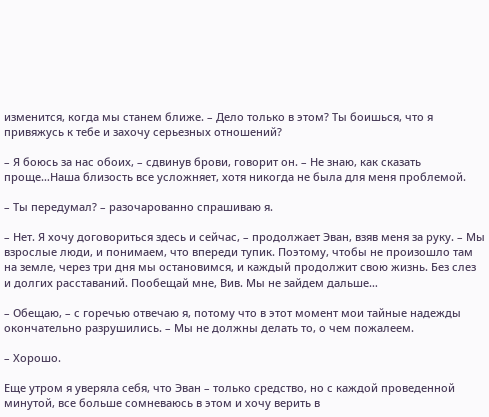изменится, когда мы станем ближе. – Дело только в этом? Ты боишься, что я привяжусь к тебе и захочу серьезных отношений?

– Я боюсь за нас обоих, – сдвинув брови, говорит он. – Не знаю, как сказать проще…Наша близость все усложняет, хотя никогда не была для меня проблемой.

– Ты передумал? – разочарованно спрашиваю я.

– Нет. Я хочу договориться здесь и сейчас, – продолжает Эван, взяв меня за руку. – Мы взрослые люди, и понимаем, что впереди тупик. Поэтому, чтобы не произошло там на земле, через три дня мы остановимся, и каждый продолжит свою жизнь. Без слез и долгих расставаний. Пообещай мне, Вив. Мы не зайдем дальше…

– Обещаю, – с горечью отвечаю я, потому что в этот момент мои тайные надежды окончательно разрушились. – Мы не должны делать то, о чем пожалеем.

– Хорошо.

Еще утром я уверяла себя, что Эван – только средство, но с каждой проведенной минутой, все больше сомневаюсь в этом и хочу верить в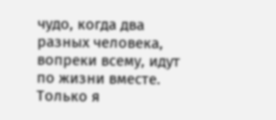чудо, когда два разных человека, вопреки всему, идут по жизни вместе. Только я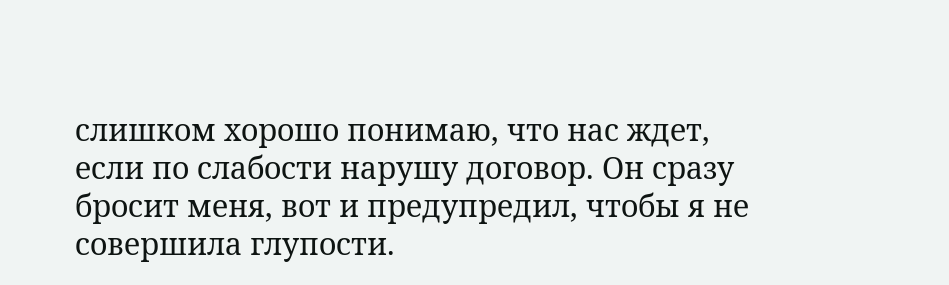слишком хорошо понимаю, что нас ждет, если по слабости нарушу договор. Он сразу бросит меня, вот и предупредил, чтобы я не совершила глупости.